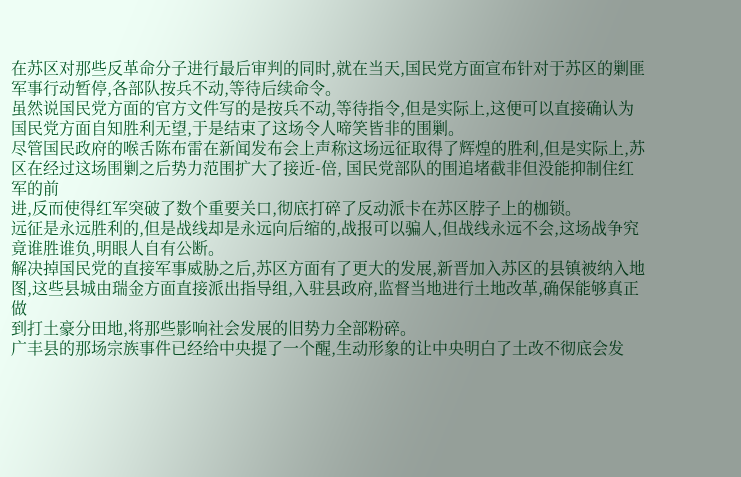在苏区对那些反革命分子进行最后审判的同时,就在当天,国民党方面宣布针对于苏区的剿匪军事行动暂停,各部队按兵不动,等待后续命令。
虽然说国民党方面的官方文件写的是按兵不动,等待指令,但是实际上,这便可以直接确认为国民党方面自知胜利无望,于是结束了这场令人啼笑皆非的围剿。
尽管国民政府的喉舌陈布雷在新闻发布会上声称这场远征取得了辉煌的胜利,但是实际上,苏区在经过这场围剿之后势力范围扩大了接近-倍, 国民党部队的围追堵截非但没能抑制住红军的前
进,反而使得红军突破了数个重要关口,彻底打碎了反动派卡在苏区脖子上的枷锁。
远征是永远胜利的,但是战线却是永远向后缩的,战报可以骗人,但战线永远不会,这场战争究竟谁胜谁负,明眼人自有公断。
解决掉国民党的直接军事威胁之后,苏区方面有了更大的发展,新晋加入苏区的县镇被纳入地图,这些县城由瑞金方面直接派出指导组,入驻县政府,监督当地进行土地改革,确保能够真正做
到打土豪分田地,将那些影响社会发展的旧势力全部粉碎。
广丰县的那场宗族事件已经给中央提了一个醒,生动形象的让中央明白了土改不彻底会发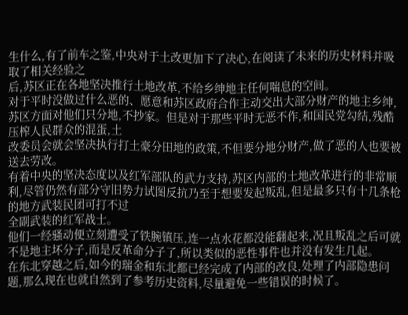生什么,有了前车之鉴,中央对于土改更加下了决心,在阅读了未来的历史材料并吸取了相关经验之
后,苏区正在各地坚决推行土地改革,不给乡绅地主任何喘息的空间。
对于平时没做过什么恶的、愿意和苏区政府合作主动交出大部分财产的地主乡绅,苏区方面对他们只分地,不抄家。但是对于那些平时无恶不作,和国民党勾结,残酷压榨人民群众的混蛋,土
改委员会就会坚决执行打土豪分田地的政策,不但要分地分财产,做了恶的人也要被送去劳改。
有着中央的坚决态度以及红军部队的武力支持,苏区内部的土地改革进行的非常顺利,尽管仍然有部分守旧势力试图反抗乃至于想要发起叛乱,但是最多只有十几条枪的地方武装民团可打不过
全副武装的红军战士。
他们一经骚动便立刻遭受了铁腕镇压,连一点水花都没能翻起来,况且叛乱之后可就不是地主坏分子,而是反革命分子了,所以类似的恶性事件也并没有发生几起。
在东北穿越之后,如今的瑞金和东北都已经完成了内部的改良,处理了内部隐患问题,那么现在也就自然到了参考历史资料,尽量避免一些错误的时候了。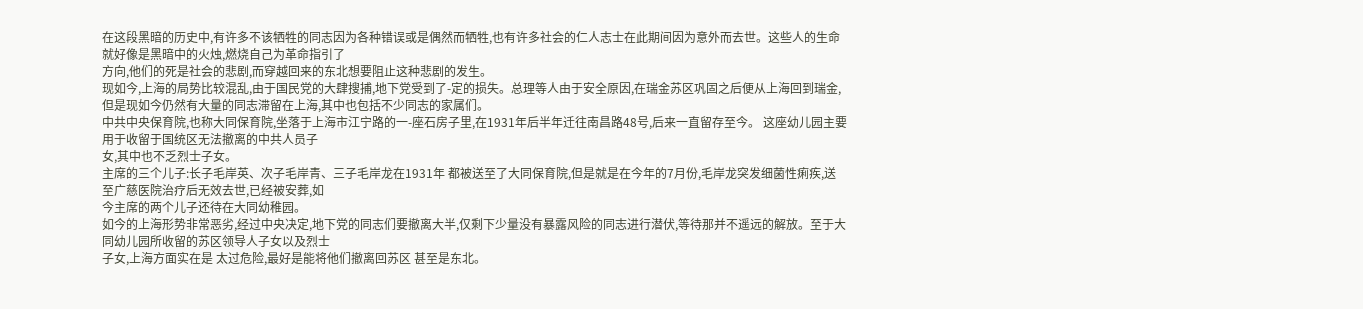在这段黑暗的历史中,有许多不该牺牲的同志因为各种错误或是偶然而牺牲,也有许多社会的仁人志士在此期间因为意外而去世。这些人的生命就好像是黑暗中的火烛,燃烧自己为革命指引了
方向,他们的死是社会的悲剧,而穿越回来的东北想要阻止这种悲剧的发生。
现如今,上海的局势比较混乱,由于国民党的大肆搜捕,地下党受到了-定的损失。总理等人由于安全原因,在瑞金苏区巩固之后便从上海回到瑞金,但是现如今仍然有大量的同志滞留在上海,其中也包括不少同志的家属们。
中共中央保育院,也称大同保育院,坐落于上海市江宁路的一-座石房子里,在1931年后半年迁往南昌路48号,后来一直留存至今。 这座幼儿园主要用于收留于国统区无法撤离的中共人员子
女,其中也不乏烈士子女。
主席的三个儿子:长子毛岸英、次子毛岸青、三子毛岸龙在1931年 都被送至了大同保育院,但是就是在今年的7月份,毛岸龙突发细菌性痢疾,送至广慈医院治疗后无效去世,已经被安葬,如
今主席的两个儿子还待在大同幼稚园。
如今的上海形势非常恶劣,经过中央决定,地下党的同志们要撤离大半,仅剩下少量没有暴露风险的同志进行潜伏,等待那并不遥远的解放。至于大同幼儿园所收留的苏区领导人子女以及烈士
子女,上海方面实在是 太过危险,最好是能将他们撤离回苏区 甚至是东北。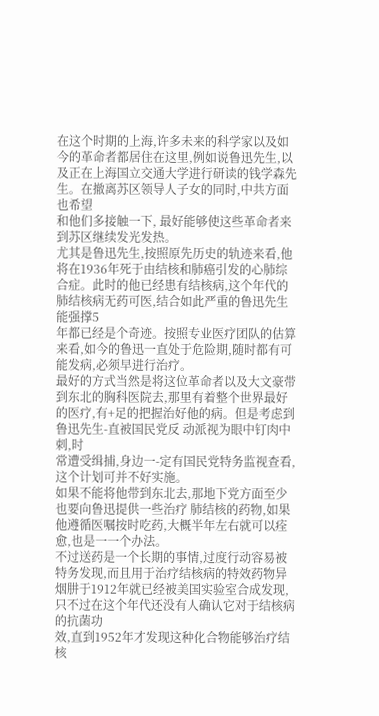在这个时期的上海,许多未来的科学家以及如今的革命者都居住在这里,例如说鲁迅先生,以及正在上海国立交通大学进行研读的钱学森先生。在撤离苏区领导人子女的同时,中共方面也希望
和他们多接触一下, 最好能够使这些革命者来到苏区继续发光发热。
尤其是鲁迅先生,按照原先历史的轨迹来看,他将在1936年死于由结核和肺癌引发的心肺综合症。此时的他已经患有结核病,这个年代的肺结核病无药可医,结合如此严重的鲁迅先生能强撑5
年都已经是个奇迹。按照专业医疗团队的估算来看,如今的鲁迅一直处于危险期,随时都有可能发病,必须早进行治疗。
最好的方式当然是将这位革命者以及大文豪带到东北的胸科医院去,那里有着整个世界最好的医疗,有+足的把握治好他的病。但是考虑到鲁迅先生-直被国民党反 动派视为眼中钉肉中刺,时
常遭受缉捕,身边一-定有国民党特务监视查看,这个计划可并不好实施。
如果不能将他带到东北去,那地下党方面至少也要向鲁迅提供一些治疗 肺结核的药物,如果他遵循医嘱按时吃药,大概半年左右就可以痊愈,也是一一个办法。
不过送药是一个长期的事情,过度行动容易被特务发现,而且用于治疗结核病的特效药物异烟肼于1912年就已经被美国实验室合成发现,只不过在这个年代还没有人确认它对于结核病的抗菌功
效,直到1952年才发现这种化合物能够治疗结核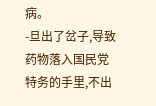病。
-旦出了岔子,导致药物落入国民党特务的手里,不出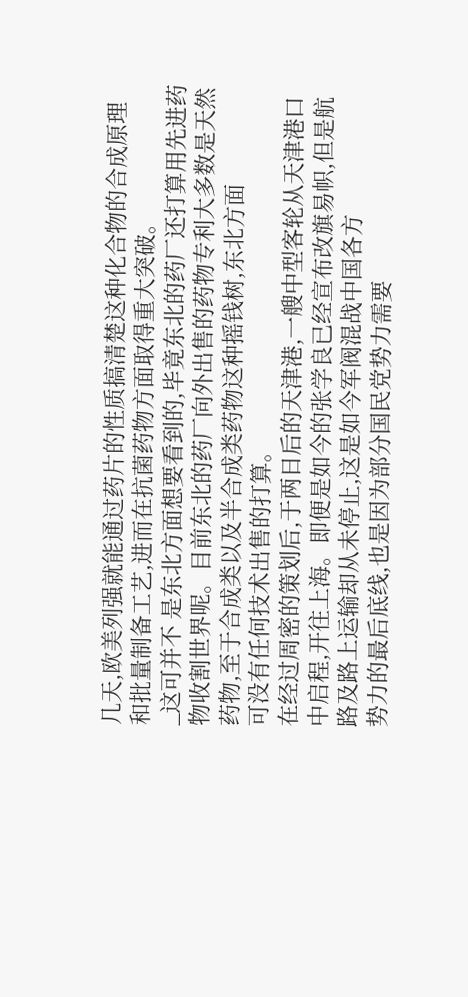几天,欧美列强就能通过药片的性质搞清楚这种化合物的合成原理和批量制备工艺,进而在抗菌药物方面取得重大突破。
_这可并不 是东北方面想要看到的,毕竟东北的药厂还打算用先进药物收割世界呢。目前东北的药厂向外出售的药物专利大多数是天然药物,至于合成类以及半合成类药物这种摇钱树,东北方面
可没有任何技术出售的打算。
在经过周密的策划后,于两日后的天津港,一艘中型客轮从天津港口中启程,开往上海。即便是如今的张学良已经宣布改旗易帜,但是航路及路上运输却从未停止,这是如今军阀混战中国各方
势力的最后底线,也是因为部分国民党势力需要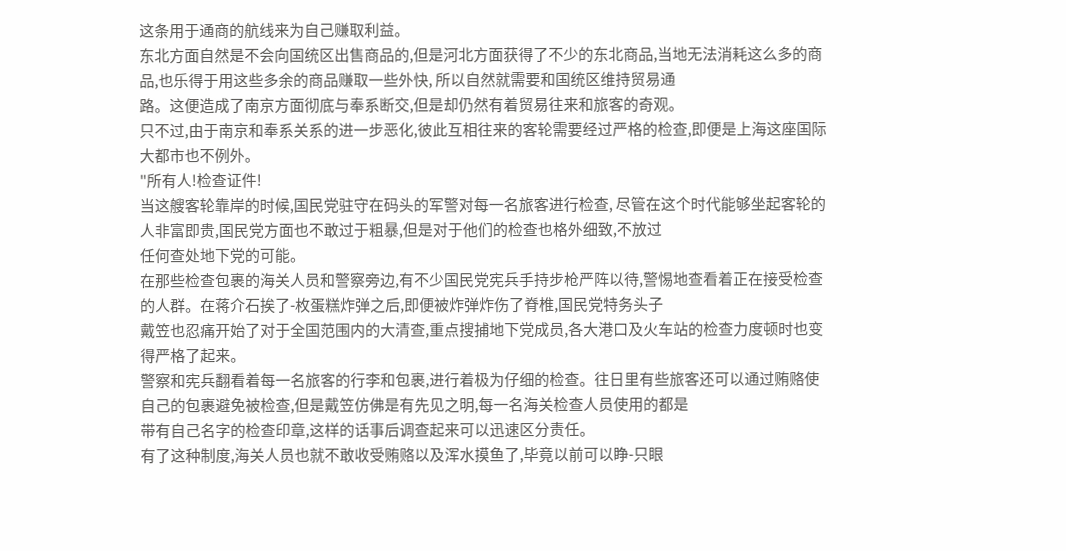这条用于通商的航线来为自己赚取利益。
东北方面自然是不会向国统区出售商品的,但是河北方面获得了不少的东北商品,当地无法消耗这么多的商品,也乐得于用这些多余的商品赚取一些外快, 所以自然就需要和国统区维持贸易通
路。这便造成了南京方面彻底与奉系断交,但是却仍然有着贸易往来和旅客的奇观。
只不过,由于南京和奉系关系的进一步恶化,彼此互相往来的客轮需要经过严格的检查,即便是上海这座国际大都市也不例外。
"所有人!检查证件!
当这艘客轮靠岸的时候,国民党驻守在码头的军警对每一名旅客进行检查, 尽管在这个时代能够坐起客轮的人非富即贵,国民党方面也不敢过于粗暴,但是对于他们的检查也格外细致,不放过
任何查处地下党的可能。
在那些检查包裹的海关人员和警察旁边,有不少国民党宪兵手持步枪严阵以待,警惕地查看着正在接受检查的人群。在蒋介石挨了-枚蛋糕炸弹之后,即便被炸弹炸伤了脊椎,国民党特务头子
戴笠也忍痛开始了对于全国范围内的大清查,重点搜捕地下党成员,各大港口及火车站的检查力度顿时也变得严格了起来。
警察和宪兵翻看着每一名旅客的行李和包裹,进行着极为仔细的检查。往日里有些旅客还可以通过贿赂使自己的包裹避免被检查,但是戴笠仿佛是有先见之明,每一名海关检查人员使用的都是
带有自己名字的检查印章,这样的话事后调查起来可以迅速区分责任。
有了这种制度,海关人员也就不敢收受贿赂以及浑水摸鱼了,毕竟以前可以睁-只眼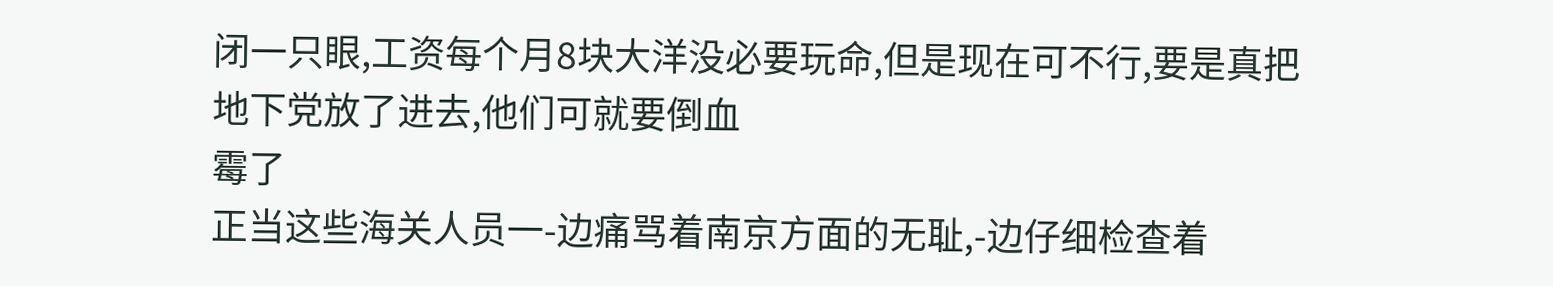闭一只眼,工资每个月8块大洋没必要玩命,但是现在可不行,要是真把地下党放了进去,他们可就要倒血
霉了
正当这些海关人员一-边痛骂着南京方面的无耻,-边仔细检查着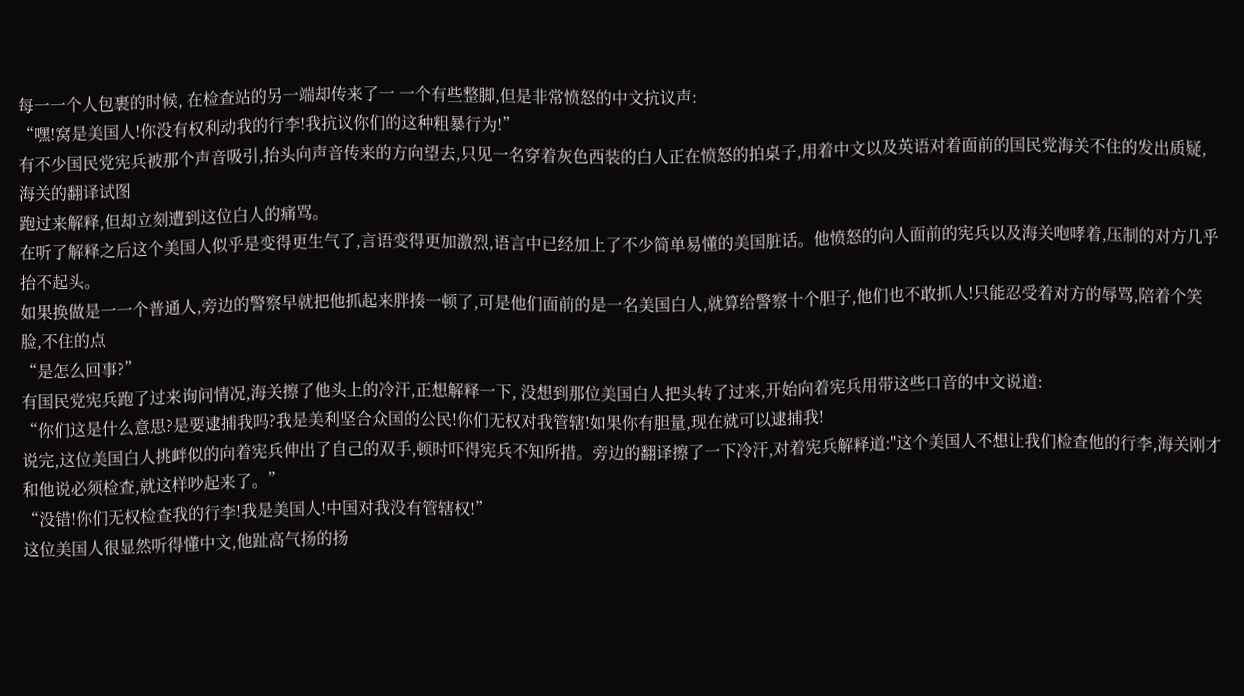每一一个人包裹的时候, 在检查站的另一端却传来了一 一个有些整脚,但是非常愤怒的中文抗议声:
“嘿!窝是美国人!你没有权利动我的行李!我抗议你们的这种粗暴行为!”
有不少国民党宪兵被那个声音吸引,抬头向声音传来的方向望去,只见一名穿着灰色西装的白人正在愤怒的拍桌子,用着中文以及英语对着面前的国民党海关不住的发出质疑,海关的翻译试图
跑过来解释,但却立刻遭到这位白人的痛骂。
在听了解释之后这个美国人似乎是变得更生气了,言语变得更加激烈,语言中已经加上了不少简单易懂的美国脏话。他愤怒的向人面前的宪兵以及海关咆哮着,压制的对方几乎抬不起头。
如果换做是一一个普通人,旁边的警察早就把他抓起来胖揍一顿了,可是他们面前的是一名美国白人,就算给警察十个胆子,他们也不敢抓人!只能忍受着对方的辱骂,陪着个笑脸,不住的点
“是怎么回事?”
有国民党宪兵跑了过来询问情况,海关擦了他头上的冷汗,正想解释一下, 没想到那位美国白人把头转了过来,开始向着宪兵用带这些口音的中文说道:
“你们这是什么意思?是要逮捕我吗?我是美利坚合众国的公民!你们无权对我管辖!如果你有胆量,现在就可以逮捕我!
说完,这位美国白人挑衅似的向着宪兵伸出了自己的双手,顿时吓得宪兵不知所措。旁边的翻译擦了一下冷汗,对着宪兵解释道:"这个美国人不想让我们检查他的行李,海关刚才和他说必须检查,就这样吵起来了。”
“没错!你们无权检查我的行李!我是美国人!中国对我没有管辖权!”
这位美国人很显然听得懂中文,他趾高气扬的扬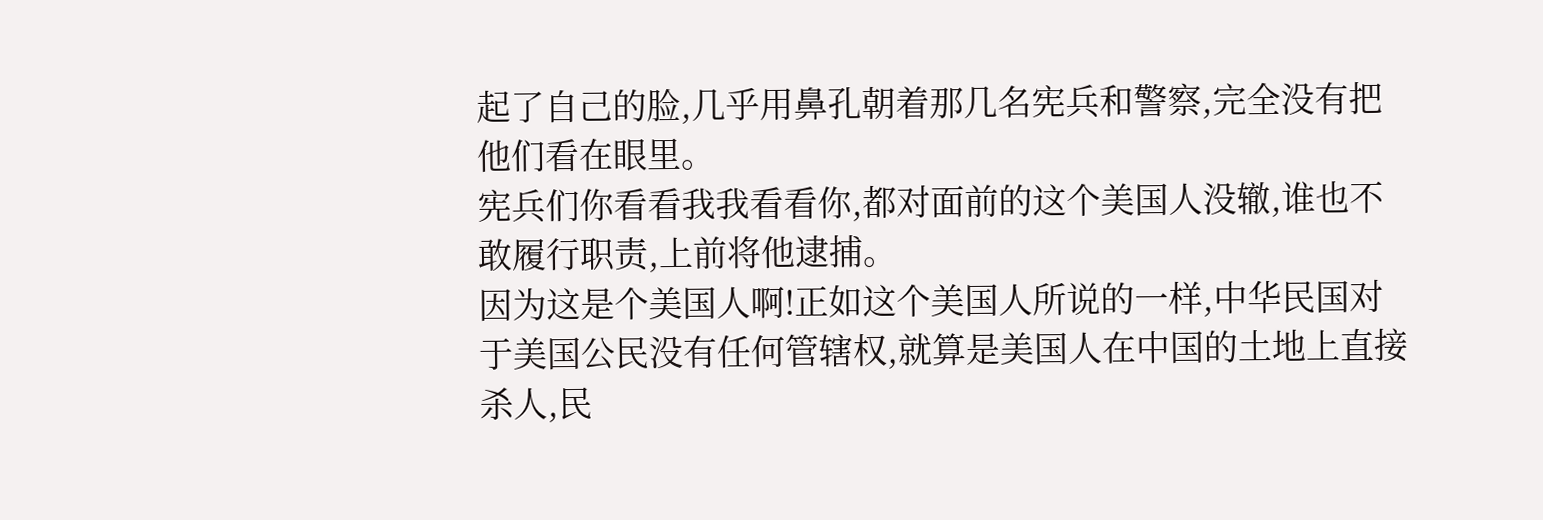起了自己的脸,几乎用鼻孔朝着那几名宪兵和警察,完全没有把他们看在眼里。
宪兵们你看看我我看看你,都对面前的这个美国人没辙,谁也不敢履行职责,上前将他逮捕。
因为这是个美国人啊!正如这个美国人所说的一样,中华民国对于美国公民没有任何管辖权,就算是美国人在中国的土地上直接杀人,民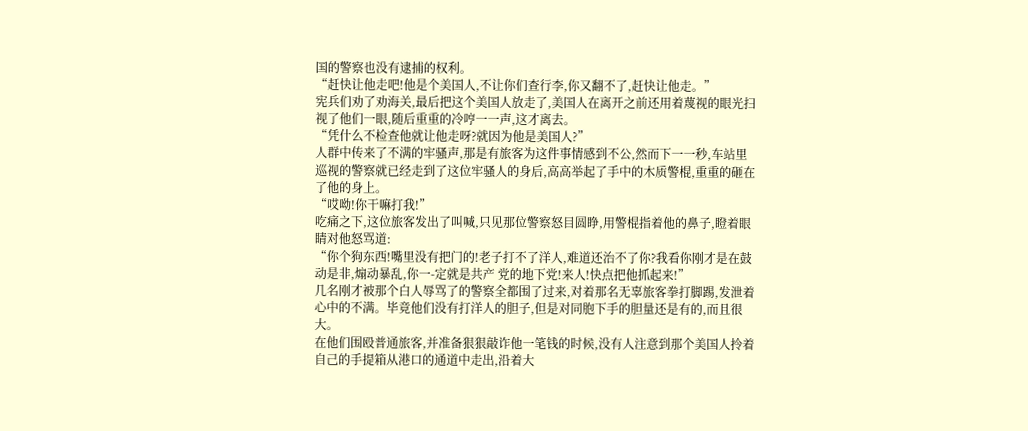国的警察也没有逮捕的权利。
“赶快让他走吧!他是个美国人,不让你们查行李,你又翻不了,赶快让他走。”
宪兵们劝了劝海关,最后把这个美国人放走了,美国人在离开之前还用着蔑视的眼光扫视了他们一眼,随后重重的冷哼一一声,这才离去。
“凭什么不检查他就让他走呀?就因为他是美国人?”
人群中传来了不满的牢骚声,那是有旅客为这件事情感到不公,然而下一一秒,车站里巡视的警察就已经走到了这位牢骚人的身后,高高举起了手中的木质警棍,重重的砸在了他的身上。
“哎呦!你干嘛打我!”
吃痛之下,这位旅客发出了叫喊,只见那位警察怒目圆睁,用警棍指着他的鼻子,瞪着眼睛对他怒骂道:
“你个狗东西!嘴里没有把门的!老子打不了洋人,难道还治不了你?我看你刚才是在鼓动是非,煽动暴乱,你一-定就是共产 党的地下党!来人!快点把他抓起来!”
几名刚才被那个白人辱骂了的警察全都围了过来,对着那名无辜旅客拳打脚踢,发泄着心中的不满。毕竟他们没有打洋人的胆子,但是对同胞下手的胆量还是有的,而且很大。
在他们围殴普通旅客,并准备狠狠敲诈他一笔钱的时候,没有人注意到那个美国人拎着自己的手提箱从港口的通道中走出,沿着大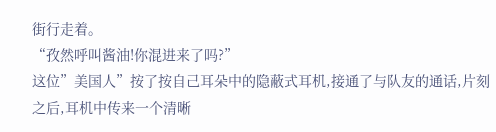街行走着。
“孜然呼叫酱油!你混进来了吗?”
这位”美国人”按了按自己耳朵中的隐蔽式耳机,接通了与队友的通话,片刻之后,耳机中传来一个清晰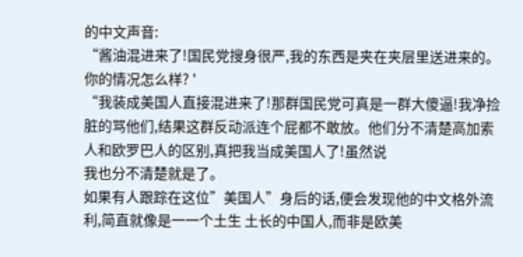的中文声音:
“酱油混进来了!国民党搜身很严,我的东西是夹在夹层里送进来的。你的情况怎么样? '
“我装成美国人直接混进来了!那群国民党可真是一群大傻逼!我净捡脏的骂他们,结果这群反动派连个屁都不敢放。他们分不清楚高加索人和欧罗巴人的区别,真把我当成美国人了!虽然说
我也分不清楚就是了。
如果有人跟踪在这位”美国人”身后的话,便会发现他的中文格外流利,简直就像是一一个土生 土长的中国人,而非是欧美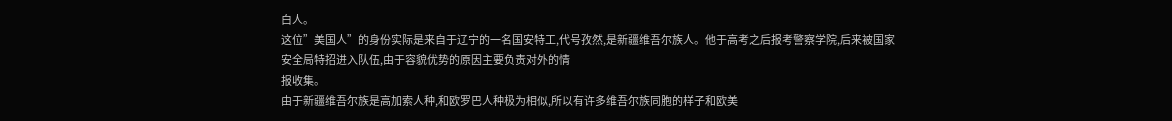白人。
这位”美国人”的身份实际是来自于辽宁的一名国安特工,代号孜然,是新疆维吾尔族人。他于高考之后报考警察学院,后来被国家安全局特招进入队伍,由于容貌优势的原因主要负责对外的情
报收集。
由于新疆维吾尔族是高加索人种,和欧罗巴人种极为相似,所以有许多维吾尔族同胞的样子和欧美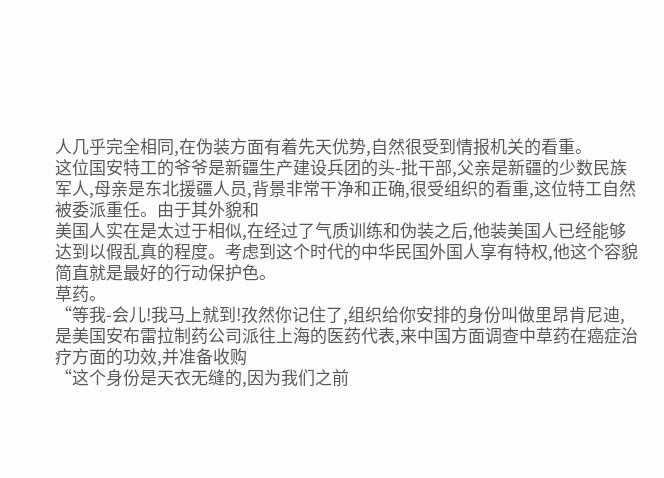人几乎完全相同,在伪装方面有着先天优势,自然很受到情报机关的看重。
这位国安特工的爷爷是新疆生产建设兵团的头-批干部,父亲是新疆的少数民族军人,母亲是东北援疆人员,背景非常干净和正确,很受组织的看重,这位特工自然被委派重任。由于其外貌和
美国人实在是太过于相似,在经过了气质训练和伪装之后,他装美国人已经能够达到以假乱真的程度。考虑到这个时代的中华民国外国人享有特权,他这个容貌简直就是最好的行动保护色。
草药。
“等我-会儿!我马上就到!孜然你记住了,组织给你安排的身份叫做里昂肯尼迪,是美国安布雷拉制药公司派往上海的医药代表,来中国方面调查中草药在癌症治疗方面的功效,并准备收购
“这个身份是天衣无缝的,因为我们之前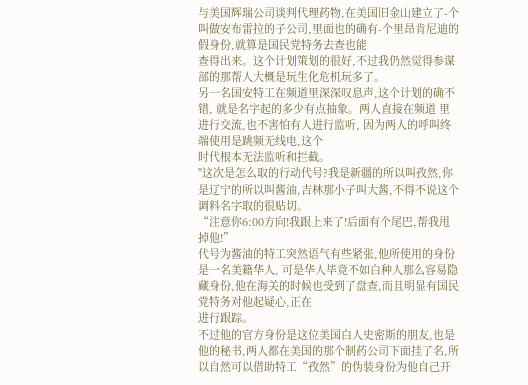与美国辉瑞公司谈判代理药物,在美国旧金山建立了-个叫做安布雷拉的子公司,里面也的确有-个里昂肯尼迪的假身份,就算是国民党特务去查也能
查得出来。这个计划策划的很好,不过我仍然觉得参谋部的那帮人大概是玩生化危机玩多了。
另一名国安特工在频道里深深叹息声,这个计划的确不错, 就是名字起的多少有点抽象。两人直接在频道 里进行交流,也不害怕有人进行监听, 因为两人的呼叫终端使用是跳频无线电,这个
时代根本无法监听和拦截。
"这次是怎么取的行动代号?我是新疆的所以叫孜然,你是辽宁的所以叫酱油,吉林那小子叫大酱,不得不说这个调料名字取的很贴切。
“注意你6:00方向!我跟上来了!后面有个尾巴,帮我甩掉他!”
代号为酱油的特工突然语气有些紧张,他所使用的身份是一名美籍华人, 可是华人毕竟不如白种人那么容易隐藏身份,他在海关的时候也受到了盘查,而且明显有国民党特务对他起疑心,正在
进行跟踪。
不过他的官方身份是这位美国白人史密斯的朋友,也是他的秘书,两人都在美国的那个制药公司下面挂了名,所以自然可以借助特工“孜然”的伪装身份为他自己开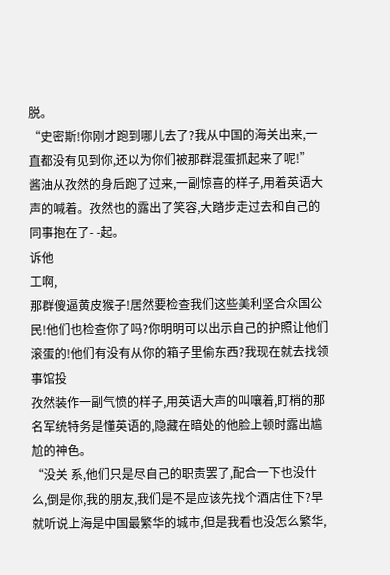脱。
“史密斯!你刚才跑到哪儿去了?我从中国的海关出来,一直都没有见到你,还以为你们被那群混蛋抓起来了呢!”
酱油从孜然的身后跑了过来,一副惊喜的样子,用着英语大声的喊着。孜然也的露出了笑容,大踏步走过去和自己的同事抱在了- -起。
诉他
工啊,
那群傻逼黄皮猴子!居然要检查我们这些美利坚合众国公民!他们也检查你了吗?你明明可以出示自己的护照让他们滚蛋的!他们有没有从你的箱子里偷东西?我现在就去找领事馆投
孜然装作一副气愤的样子,用英语大声的叫嚷着,盯梢的那名军统特务是懂英语的,隐藏在暗处的他脸上顿时露出尴尬的神色。
“没关 系,他们只是尽自己的职责罢了,配合一下也没什么,倒是你,我的朋友,我们是不是应该先找个酒店住下?早就听说上海是中国最繁华的城市,但是我看也没怎么繁华,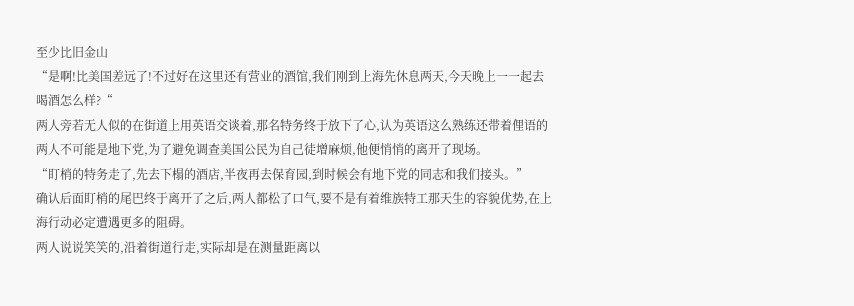至少比旧金山
“是啊!比美国差远了!不过好在这里还有营业的酒馆,我们刚到上海先休息两天,今天晚上一一起去喝酒怎么样?“
两人旁若无人似的在街道上用英语交谈着,那名特务终于放下了心,认为英语这么熟练还带着俚语的两人不可能是地下党,为了避免调查美国公民为自己徒增麻烦,他便悄悄的离开了现场。
“盯梢的特务走了,先去下榻的酒店,半夜再去保育园,到时候会有地下党的同志和我们接头。”
确认后面盯梢的尾巴终于离开了之后,两人都松了口气,要不是有着维族特工那天生的容貌优势,在上海行动必定遭遇更多的阻碍。
两人说说笑笑的,沿着街道行走,实际却是在测量距离以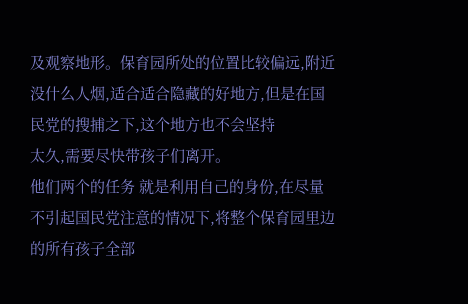及观察地形。保育园所处的位置比较偏远,附近没什么人烟,适合适合隐藏的好地方,但是在国民党的搜捕之下,这个地方也不会坚持
太久,需要尽快带孩子们离开。
他们两个的任务 就是利用自己的身份,在尽量不引起国民党注意的情况下,将整个保育园里边的所有孩子全部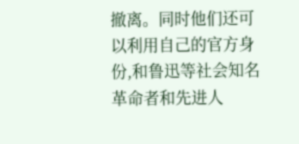撤离。同时他们还可以利用自己的官方身份,和鲁迅等社会知名革命者和先进人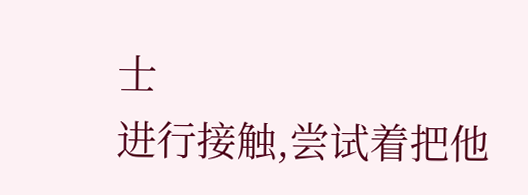士
进行接触,尝试着把他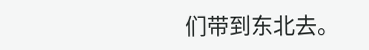们带到东北去。